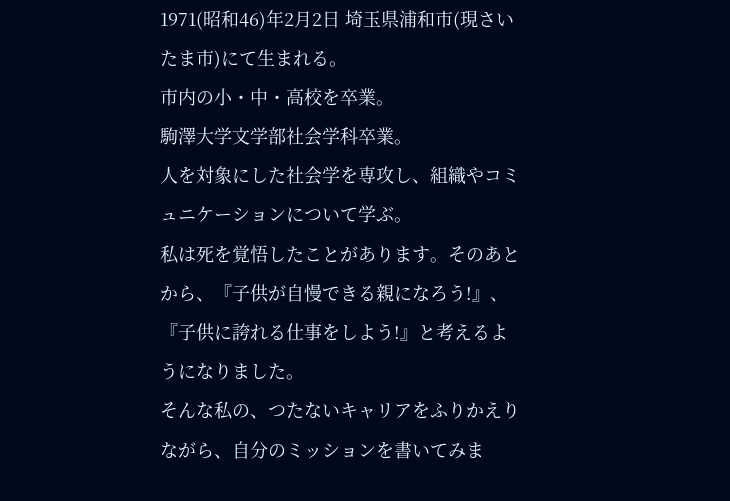1971(昭和46)年2月2日 埼玉県浦和市(現さいたま市)にて生まれる。
市内の小・中・高校を卒業。
駒澤大学文学部社会学科卒業。
人を対象にした社会学を専攻し、組織やコミュニケーションについて学ぶ。
私は死を覚悟したことがあります。そのあとから、『子供が自慢できる親になろう!』、『子供に誇れる仕事をしよう!』と考えるようになりました。
そんな私の、つたないキャリアをふりかえりながら、自分のミッションを書いてみま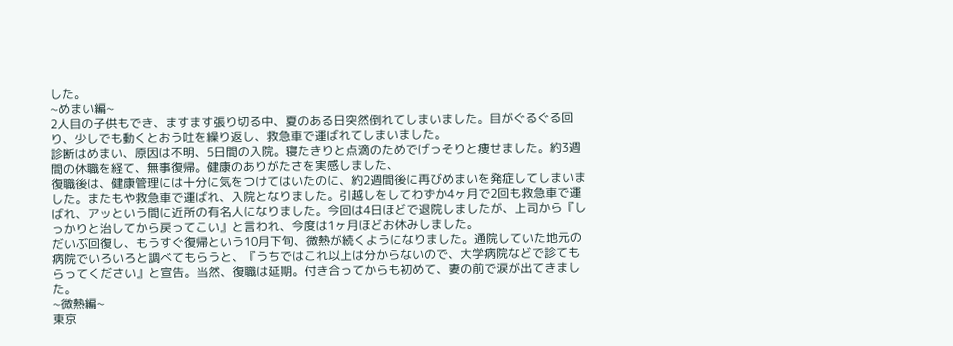した。
~めまい編~
2人目の子供もでき、ますます張り切る中、夏のある日突然倒れてしまいました。目がぐるぐる回り、少しでも動くとおう吐を繰り返し、救急車で運ばれてしまいました。
診断はめまい、原因は不明、5日間の入院。寝たきりと点滴のためでげっそりと痩せました。約3週間の休職を経て、無事復帰。健康のありがたさを実感しました、
復職後は、健康管理には十分に気をつけてはいたのに、約2週間後に再びめまいを発症してしまいました。またもや救急車で運ばれ、入院となりました。引越しをしてわずか4ヶ月で2回も救急車で運ばれ、アッという間に近所の有名人になりました。今回は4日ほどで退院しましたが、上司から『しっかりと治してから戻ってこい』と言われ、今度は1ヶ月ほどお休みしました。
だいぶ回復し、もうすぐ復帰という10月下旬、微熱が続くようになりました。通院していた地元の病院でいろいろと調べてもらうと、『うちではこれ以上は分からないので、大学病院などで診てもらってください』と宣告。当然、復職は延期。付き合ってからも初めて、妻の前で涙が出てきました。
~微熱編~
東京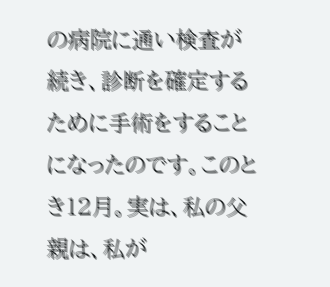の病院に通い検査が続き、診断を確定するために手術をすることになったのです。このとき12月。実は、私の父親は、私が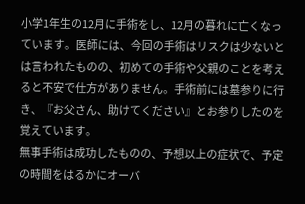小学1年生の12月に手術をし、12月の暮れに亡くなっています。医師には、今回の手術はリスクは少ないとは言われたものの、初めての手術や父親のことを考えると不安で仕方がありません。手術前には墓参りに行き、『お父さん、助けてください』とお参りしたのを覚えています。
無事手術は成功したものの、予想以上の症状で、予定の時間をはるかにオーバ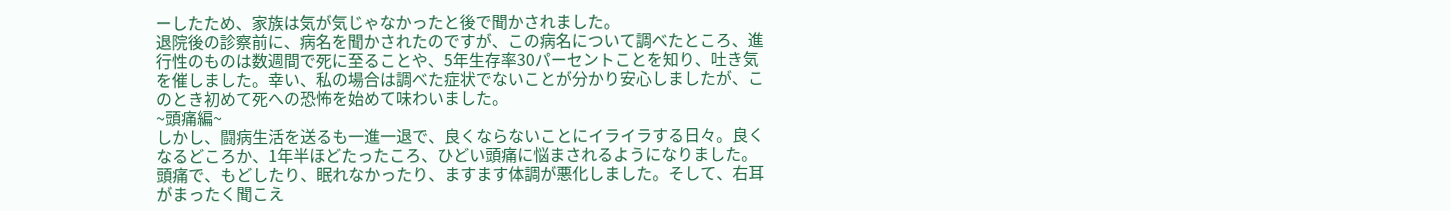ーしたため、家族は気が気じゃなかったと後で聞かされました。
退院後の診察前に、病名を聞かされたのですが、この病名について調べたところ、進行性のものは数週間で死に至ることや、5年生存率30パーセントことを知り、吐き気を催しました。幸い、私の場合は調べた症状でないことが分かり安心しましたが、このとき初めて死への恐怖を始めて味わいました。
~頭痛編~
しかし、闘病生活を送るも一進一退で、良くならないことにイライラする日々。良くなるどころか、1年半ほどたったころ、ひどい頭痛に悩まされるようになりました。頭痛で、もどしたり、眠れなかったり、ますます体調が悪化しました。そして、右耳がまったく聞こえ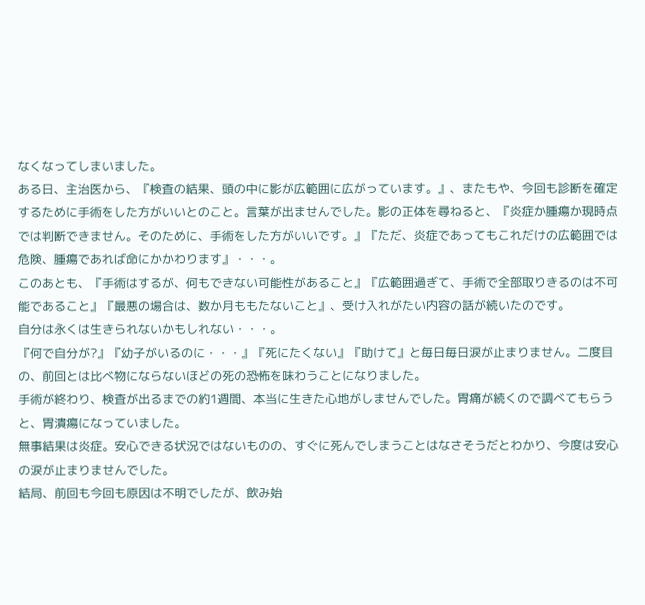なくなってしまいました。
ある日、主治医から、『検査の結果、頭の中に影が広範囲に広がっています。』、またもや、今回も診断を確定するために手術をした方がいいとのこと。言葉が出ませんでした。影の正体を尋ねると、『炎症か腫瘍か現時点では判断できません。そのために、手術をした方がいいです。』『ただ、炎症であってもこれだけの広範囲では危険、腫瘍であれば命にかかわります』・・・。
このあとも、『手術はするが、何もできない可能性があること』『広範囲過ぎて、手術で全部取りきるのは不可能であること』『最悪の場合は、数か月ももたないこと』、受け入れがたい内容の話が続いたのです。
自分は永くは生きられないかもしれない・・・。
『何で自分が?』『幼子がいるのに・・・』『死にたくない』『助けて』と毎日毎日涙が止まりません。二度目の、前回とは比べ物にならないほどの死の恐怖を味わうことになりました。
手術が終わり、検査が出るまでの約1週間、本当に生きた心地がしませんでした。胃痛が続くので調べてもらうと、胃潰瘍になっていました。
無事結果は炎症。安心できる状況ではないものの、すぐに死んでしまうことはなさそうだとわかり、今度は安心の涙が止まりませんでした。
結局、前回も今回も原因は不明でしたが、飲み始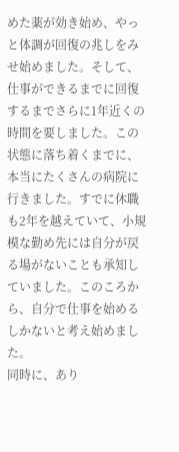めた薬が効き始め、やっと体調が回復の兆しをみせ始めました。そして、仕事ができるまでに回復するまでさらに1年近くの時間を要しました。この状態に落ち着くまでに、本当にたくさんの病院に行きました。すでに休職も2年を越えていて、小規模な勤め先には自分が戻る場がないことも承知していました。このころから、自分で仕事を始めるしかないと考え始めました。
同時に、あり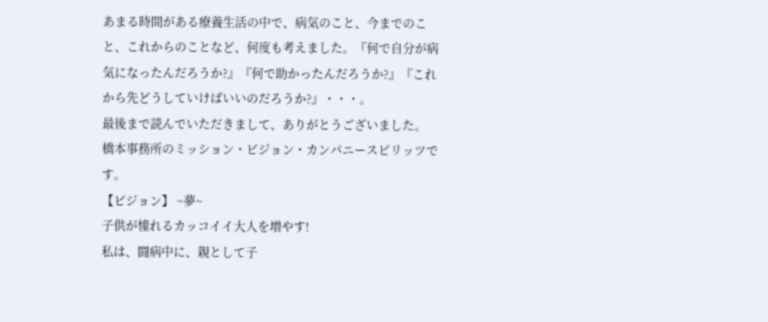あまる時間がある療養生活の中で、病気のこと、今までのこと、これからのことなど、何度も考えました。『何で自分が病気になったんだろうか?』『何で助かったんだろうか?』『これから先どうしていけばいいのだろうか?』・・・。
最後まで読んでいただきまして、ありがとうございました。
橋本事務所のミッション・ビジョン・カンパニースピリッツです。
【ビジョン】 ~夢~
子供が憧れるカッコイイ大人を増やす!
私は、闘病中に、親として子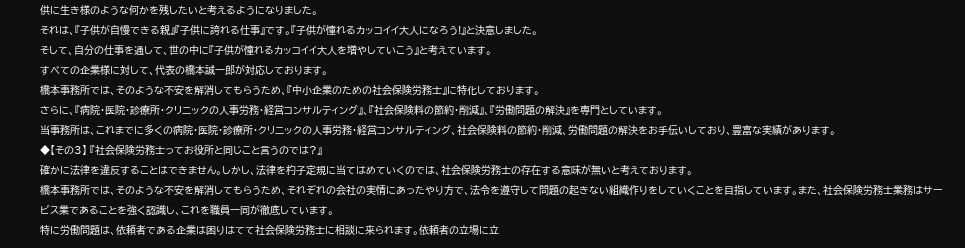供に生き様のような何かを残したいと考えるようになりました。
それは、『子供が自慢できる親』『子供に誇れる仕事』です。『子供が憧れるカッコイイ大人になろう!』と決意しました。
そして、自分の仕事を通して、世の中に『子供が憧れるカッコイイ大人を増やしていこう』と考えています。
すべての企業様に対して、代表の橋本誠一郎が対応しております。
橋本事務所では、そのような不安を解消してもらうため、『中小企業のための社会保険労務士』に特化しております。
さらに、『病院・医院・診療所・クリニックの人事労務・経営コンサルティング』、『社会保険料の節約・削減』、『労働問題の解決』を専門としています。
当事務所は、これまでに多くの病院・医院・診療所・クリニックの人事労務・経営コンサルティング、社会保険料の節約・削減、労働問題の解決をお手伝いしており、豊富な実績があります。
◆【その3】 『社会保険労務士ってお役所と同じこと言うのでは?』
確かに法律を違反することはできません。しかし、法律を杓子定規に当てはめていくのでは、社会保険労務士の存在する意味が無いと考えております。
橋本事務所では、そのような不安を解消してもらうため、それぞれの会社の実情にあったやり方で、法令を遵守して問題の起きない組織作りをしていくことを目指しています。また、社会保険労務士業務はサービス業であることを強く認識し、これを職員一同が徹底しています。
特に労働問題は、依頼者である企業は困りはてて社会保険労務士に相談に来られます。依頼者の立場に立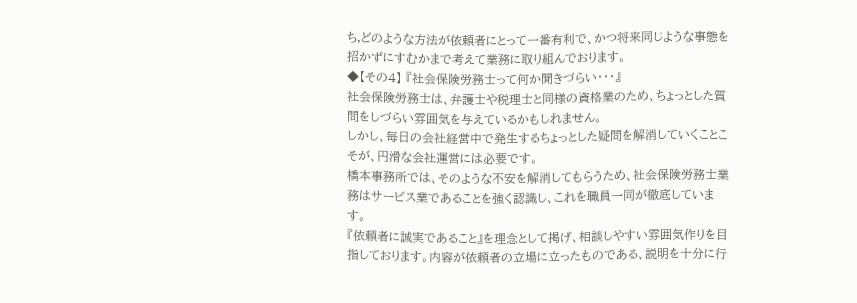ち,どのような方法が依頼者にとって一番有利で、かつ将来同じような事態を招かずにすむかまで考えて業務に取り組んでおります。
◆【その4】 『社会保険労務士って何か聞きづらい・・・』
社会保険労務士は、弁護士や税理士と同様の資格業のため、ちょっとした質問をしづらい雰囲気を与えているかもしれません。
しかし、毎日の会社経営中で発生するちょっとした疑問を解消していくことこそが、円滑な会社運営には必要です。
橋本事務所では、そのような不安を解消してもらうため、社会保険労務士業務はサービス業であることを強く認識し、これを職員一同が徹底しています。
『依頼者に誠実であること』を理念として掲げ、相談しやすい雰囲気作りを目指しております。内容が依頼者の立場に立ったものである、説明を十分に行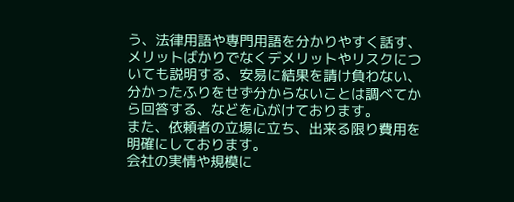う、法律用語や専門用語を分かりやすく話す、メリットばかりでなくデメリットやリスクについても説明する、安易に結果を請け負わない、分かったふりをせず分からないことは調べてから回答する、などを心がけております。
また、依頼者の立場に立ち、出来る限り費用を明確にしております。
会社の実情や規模に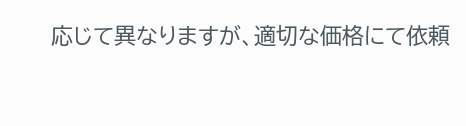応じて異なりますが、適切な価格にて依頼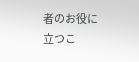者のお役に立つこ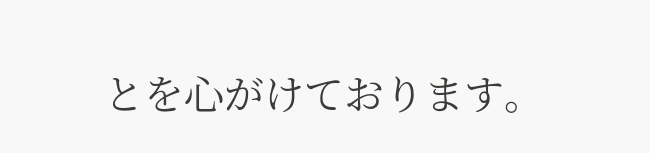とを心がけております。